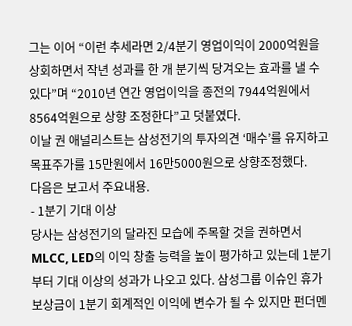그는 이어 “이런 추세라면 2/4분기 영업이익이 2000억원을 상회하면서 작년 성과를 한 개 분기씩 당겨오는 효과를 낼 수 있다”며 “2010년 연간 영업이익을 종전의 7944억원에서 8564억원으로 상향 조정한다”고 덧붙였다.
이날 권 애널리스트는 삼성전기의 투자의견 ‘매수’를 유지하고 목표주가를 15만원에서 16만5000원으로 상향조정했다.
다음은 보고서 주요내용.
- 1분기 기대 이상
당사는 삼성전기의 달라진 모습에 주목할 것을 권하면서 MLCC, LED의 이익 창출 능력을 높이 평가하고 있는데 1분기부터 기대 이상의 성과가 나오고 있다. 삼성그룹 이슈인 휴가 보상금이 1분기 회계적인 이익에 변수가 될 수 있지만 펀더멘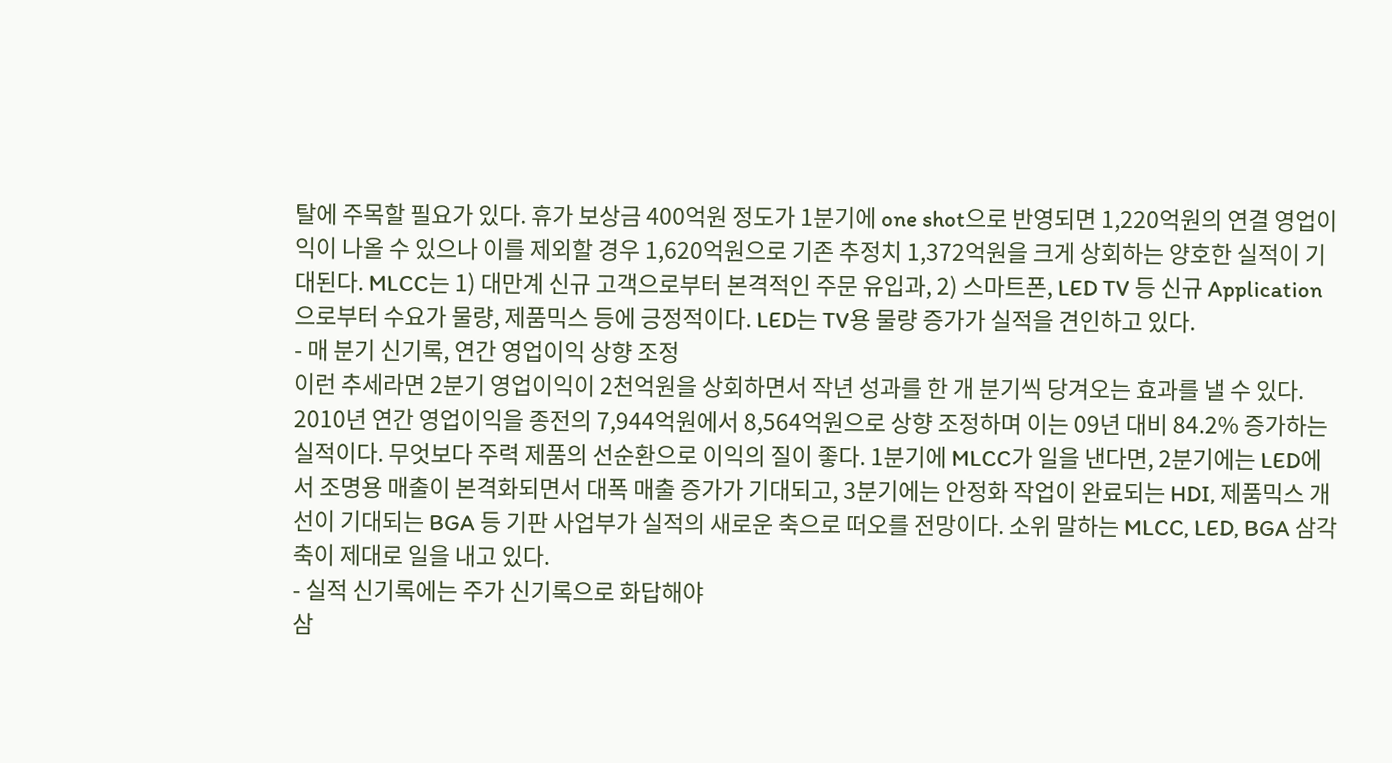탈에 주목할 필요가 있다. 휴가 보상금 400억원 정도가 1분기에 one shot으로 반영되면 1,220억원의 연결 영업이익이 나올 수 있으나 이를 제외할 경우 1,620억원으로 기존 추정치 1,372억원을 크게 상회하는 양호한 실적이 기대된다. MLCC는 1) 대만계 신규 고객으로부터 본격적인 주문 유입과, 2) 스마트폰, LED TV 등 신규 Application으로부터 수요가 물량, 제품믹스 등에 긍정적이다. LED는 TV용 물량 증가가 실적을 견인하고 있다.
- 매 분기 신기록, 연간 영업이익 상향 조정
이런 추세라면 2분기 영업이익이 2천억원을 상회하면서 작년 성과를 한 개 분기씩 당겨오는 효과를 낼 수 있다. 2010년 연간 영업이익을 종전의 7,944억원에서 8,564억원으로 상향 조정하며 이는 09년 대비 84.2% 증가하는 실적이다. 무엇보다 주력 제품의 선순환으로 이익의 질이 좋다. 1분기에 MLCC가 일을 낸다면, 2분기에는 LED에서 조명용 매출이 본격화되면서 대폭 매출 증가가 기대되고, 3분기에는 안정화 작업이 완료되는 HDI, 제품믹스 개선이 기대되는 BGA 등 기판 사업부가 실적의 새로운 축으로 떠오를 전망이다. 소위 말하는 MLCC, LED, BGA 삼각 축이 제대로 일을 내고 있다.
- 실적 신기록에는 주가 신기록으로 화답해야
삼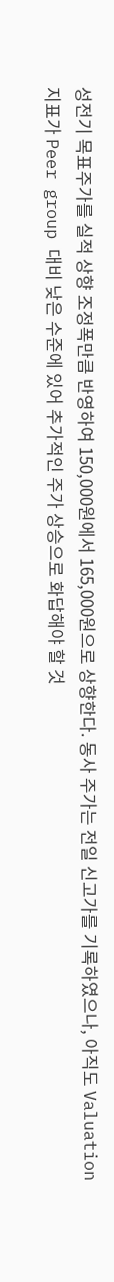성전기 목표주가를 실적 상향 조정폭만큼 반영하여 150,000원에서 165,000원으로 상향한다. 동사 주가는 전일 신고가를 기록하였으나, 아직도 Valuation 지표가 Peer group 대비 낮은 수준에 있어 추가적인 주가 상승으로 화답해야 할 것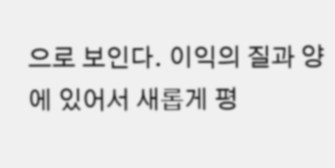으로 보인다. 이익의 질과 양에 있어서 새롭게 평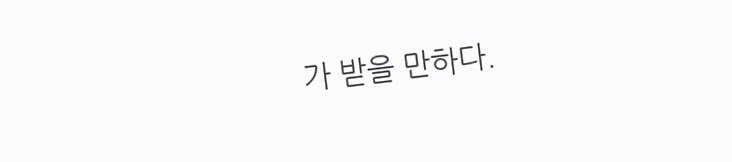가 받을 만하다.